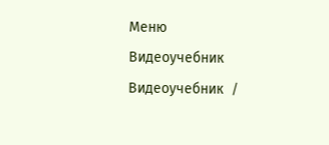Меню
Видеоучебник
Видеоучебник  /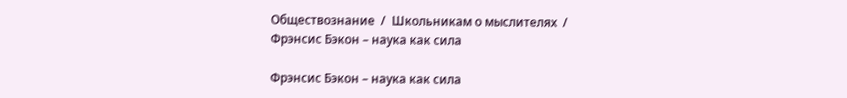Обществознание  /  Школьникам о мыслителях  /  Фрэнсис Бэкон – наука как сила

Фрэнсис Бэкон – наука как сила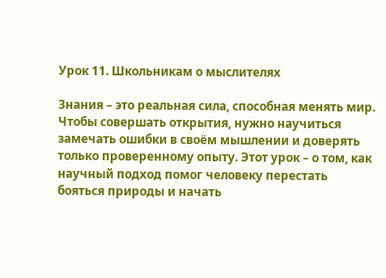Урок 11. Школьникам о мыслителях

Знания – это реальная сила, способная менять мир. Чтобы совершать открытия, нужно научиться замечать ошибки в своём мышлении и доверять только проверенному опыту. Этот урок – о том, как научный подход помог человеку перестать бояться природы и начать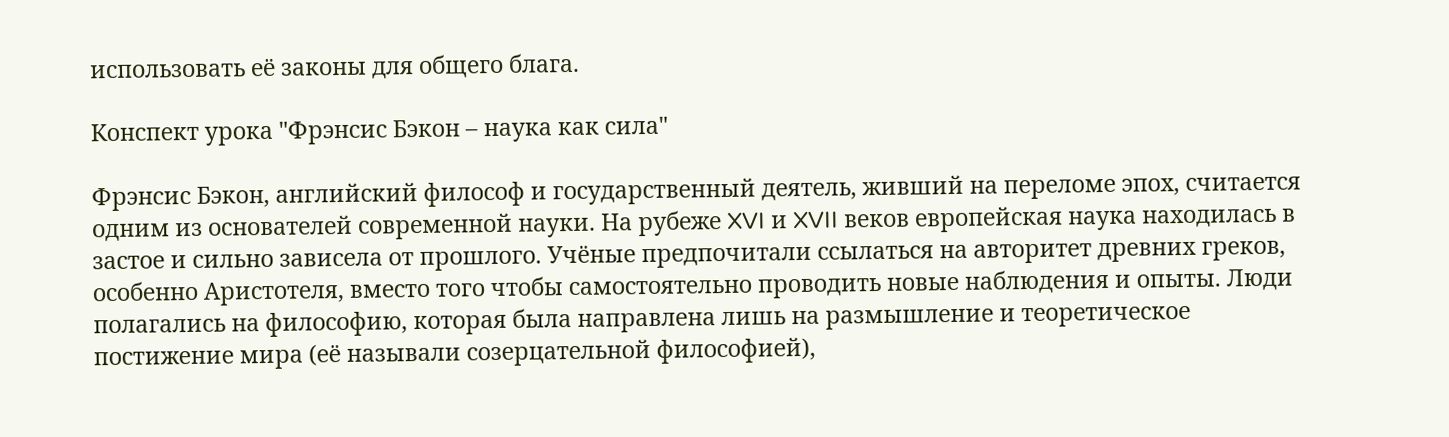использовать её законы для общего блага.

Конспект урока "Фрэнсис Бэкон – наука как сила"

Фрэнсис Бэкон, английский философ и государственный деятель, живший на переломе эпох, считается одним из основателей современной науки. На рубеже XVI и XVII веков европейская наука находилась в застое и сильно зависела от прошлого. Учёные предпочитали ссылаться на авторитет древних греков, особенно Аристотеля, вместо того чтобы самостоятельно проводить новые наблюдения и опыты. Люди полагались на философию, которая была направлена лишь на размышление и теоретическое постижение мира (её называли созерцательной философией),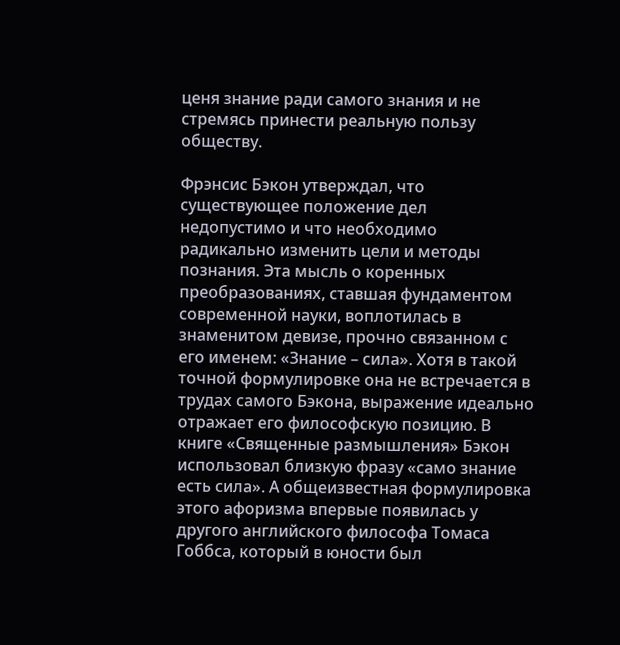ценя знание ради самого знания и не стремясь принести реальную пользу обществу.

Фрэнсис Бэкон утверждал, что существующее положение дел недопустимо и что необходимо радикально изменить цели и методы познания. Эта мысль о коренных преобразованиях, ставшая фундаментом современной науки, воплотилась в знаменитом девизе, прочно связанном с его именем: «Знание – сила». Хотя в такой точной формулировке она не встречается в трудах самого Бэкона, выражение идеально отражает его философскую позицию. В книге «Священные размышления» Бэкон использовал близкую фразу «само знание есть сила». А общеизвестная формулировка этого афоризма впервые появилась у другого английского философа Томаса Гоббса, который в юности был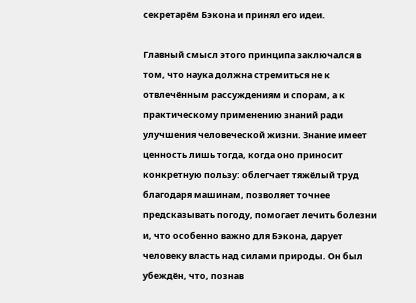секретарём Бэкона и принял его идеи.

Главный смысл этого принципа заключался в том, что наука должна стремиться не к отвлечённым рассуждениям и спорам, а к практическому применению знаний ради улучшения человеческой жизни. Знание имеет ценность лишь тогда, когда оно приносит конкретную пользу: облегчает тяжёлый труд благодаря машинам, позволяет точнее предсказывать погоду, помогает лечить болезни и, что особенно важно для Бэкона, дарует человеку власть над силами природы. Он был убеждён, что, познав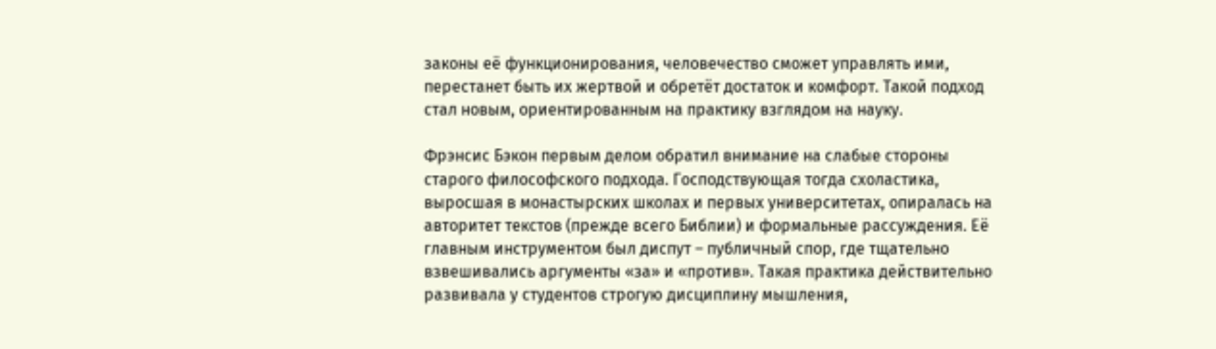законы её функционирования, человечество сможет управлять ими, перестанет быть их жертвой и обретёт достаток и комфорт. Такой подход стал новым, ориентированным на практику взглядом на науку.

Фрэнсис Бэкон первым делом обратил внимание на слабые стороны старого философского подхода. Господствующая тогда схоластика, выросшая в монастырских школах и первых университетах, опиралась на авторитет текстов (прежде всего Библии) и формальные рассуждения. Её главным инструментом был диспут – публичный спор, где тщательно взвешивались аргументы «за» и «против». Такая практика действительно развивала у студентов строгую дисциплину мышления,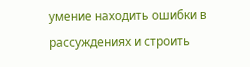умение находить ошибки в рассуждениях и строить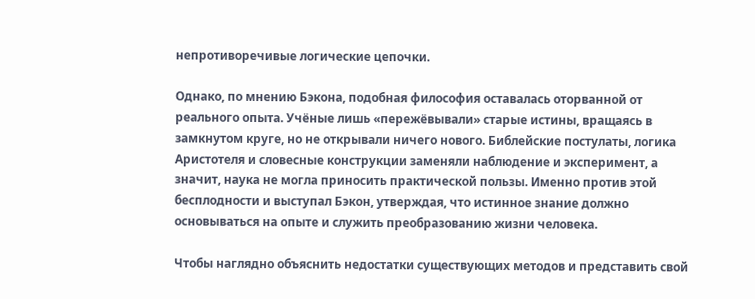непротиворечивые логические цепочки.

Однако, по мнению Бэкона, подобная философия оставалась оторванной от реального опыта. Учёные лишь «пережёвывали» старые истины, вращаясь в замкнутом круге, но не открывали ничего нового. Библейские постулаты, логика Аристотеля и словесные конструкции заменяли наблюдение и эксперимент, а значит, наука не могла приносить практической пользы. Именно против этой бесплодности и выступал Бэкон, утверждая, что истинное знание должно основываться на опыте и служить преобразованию жизни человека.

Чтобы наглядно объяснить недостатки существующих методов и представить свой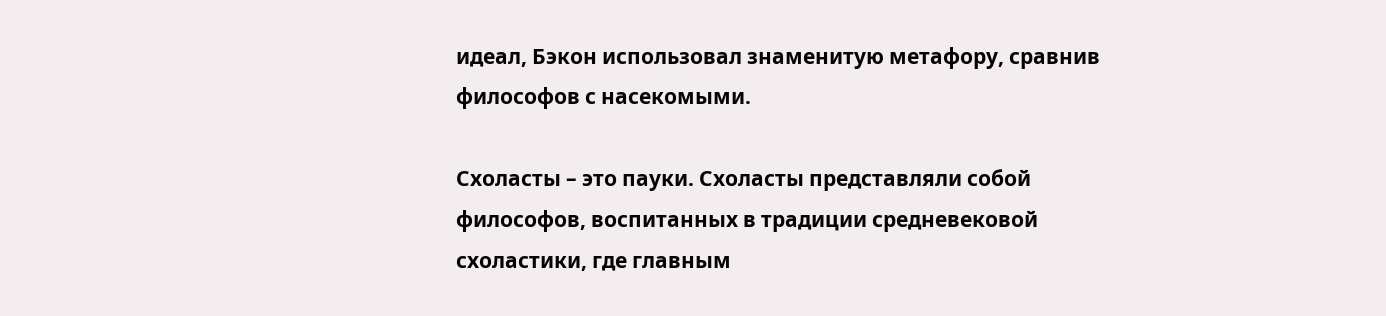идеал, Бэкон использовал знаменитую метафору, сравнив философов с насекомыми.

Схоласты – это пауки. Схоласты представляли собой философов, воспитанных в традиции средневековой схоластики, где главным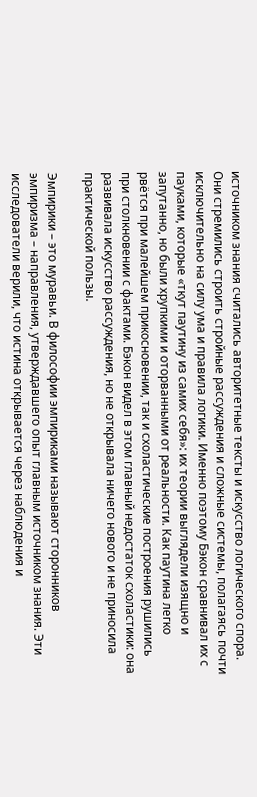источником знания считались авторитетные тексты и искусство логического спора. Они стремились строить стройные рассуждения и сложные системы, полагаясь почти исключительно на силу ума и правила логики. Именно поэтому Бэкон сравнивал их с пауками, которые «ткут паутину из самих себя»: их теории выглядели изящно и запутанно, но были хрупкими и оторванными от реальности. Как паутина легко рвётся при малейшем прикосновении, так и схоластические построения рушились при столкновении с фактами. Бэкон видел в этом главный недостаток схоластики: она развивала искусство рассуждения, но не открывала ничего нового и не приносила практической пользы.

Эмпирики – это муравьи. В философии эмпириками называют сторонников эмпиризма – направления, утверждавшего опыт главным источником знания. Эти исследователи верили, что истина открывается через наблюдения и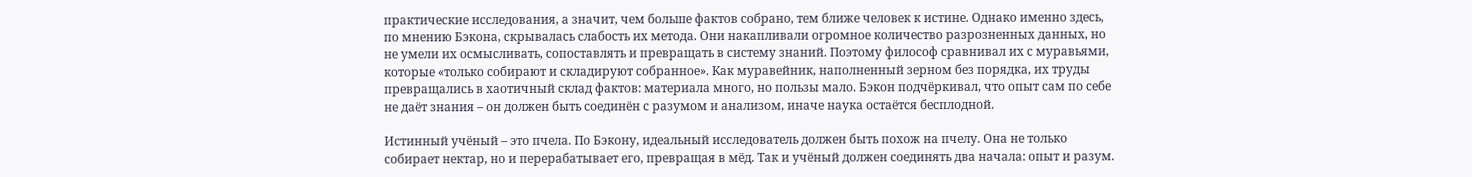практические исследования, а значит, чем больше фактов собрано, тем ближе человек к истине. Однако именно здесь, по мнению Бэкона, скрывалась слабость их метода. Они накапливали огромное количество разрозненных данных, но не умели их осмысливать, сопоставлять и превращать в систему знаний. Поэтому философ сравнивал их с муравьями, которые «только собирают и складируют собранное». Как муравейник, наполненный зерном без порядка, их труды превращались в хаотичный склад фактов: материала много, но пользы мало. Бэкон подчёркивал, что опыт сам по себе не даёт знания – он должен быть соединён с разумом и анализом, иначе наука остаётся бесплодной.

Истинный учёный – это пчела. По Бэкону, идеальный исследователь должен быть похож на пчелу. Она не только собирает нектар, но и перерабатывает его, превращая в мёд. Так и учёный должен соединять два начала: опыт и разум.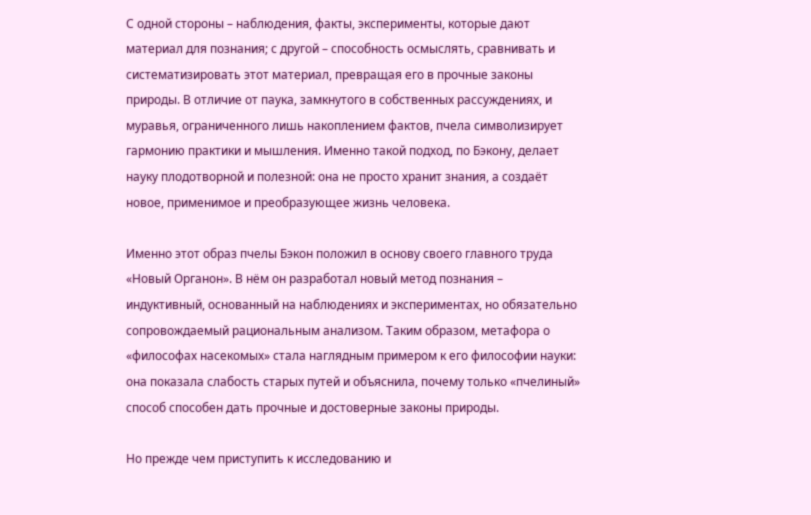С одной стороны – наблюдения, факты, эксперименты, которые дают материал для познания; с другой – способность осмыслять, сравнивать и систематизировать этот материал, превращая его в прочные законы природы. В отличие от паука, замкнутого в собственных рассуждениях, и муравья, ограниченного лишь накоплением фактов, пчела символизирует гармонию практики и мышления. Именно такой подход, по Бэкону, делает науку плодотворной и полезной: она не просто хранит знания, а создаёт новое, применимое и преобразующее жизнь человека.

Именно этот образ пчелы Бэкон положил в основу своего главного труда «Новый Органон». В нём он разработал новый метод познания – индуктивный, основанный на наблюдениях и экспериментах, но обязательно сопровождаемый рациональным анализом. Таким образом, метафора о «философах насекомых» стала наглядным примером к его философии науки: она показала слабость старых путей и объяснила, почему только «пчелиный» способ способен дать прочные и достоверные законы природы.

Но прежде чем приступить к исследованию и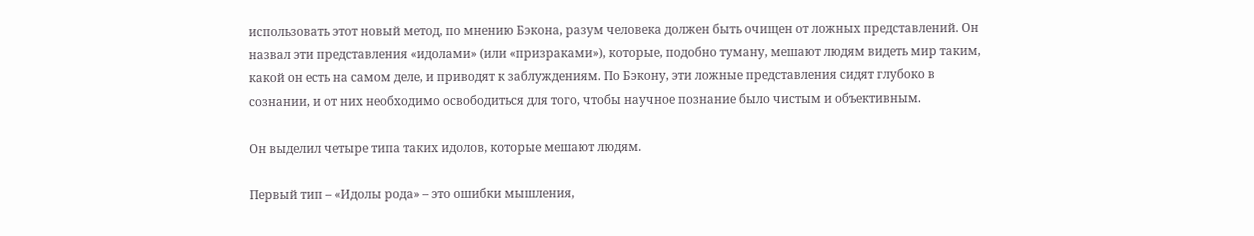использовать этот новый метод, по мнению Бэкона, разум человека должен быть очищен от ложных представлений. Он назвал эти представления «идолами» (или «призраками»), которые, подобно туману, мешают людям видеть мир таким, какой он есть на самом деле, и приводят к заблуждениям. По Бэкону, эти ложные представления сидят глубоко в сознании, и от них необходимо освободиться для того, чтобы научное познание было чистым и объективным.

Он выделил четыре типа таких идолов, которые мешают людям.

Первый тип – «Идолы рода» – это ошибки мышления,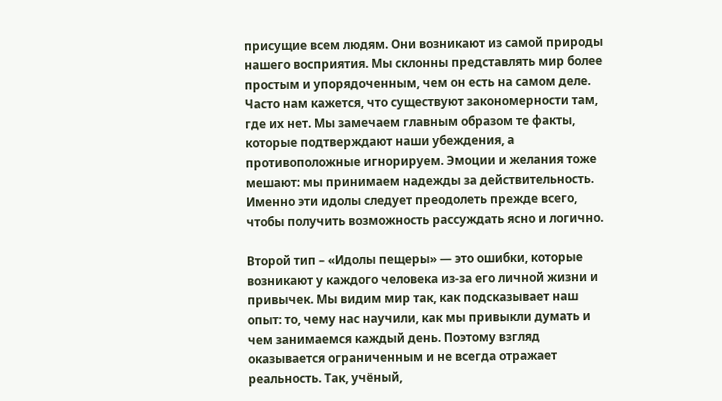присущие всем людям. Они возникают из самой природы нашего восприятия. Мы склонны представлять мир более простым и упорядоченным, чем он есть на самом деле. Часто нам кажется, что существуют закономерности там, где их нет. Мы замечаем главным образом те факты, которые подтверждают наши убеждения, а противоположные игнорируем. Эмоции и желания тоже мешают: мы принимаем надежды за действительность. Именно эти идолы следует преодолеть прежде всего, чтобы получить возможность рассуждать ясно и логично.

Второй тип – «Идолы пещеры» — это ошибки, которые возникают у каждого человека из-за его личной жизни и привычек. Мы видим мир так, как подсказывает наш опыт: то, чему нас научили, как мы привыкли думать и чем занимаемся каждый день. Поэтому взгляд оказывается ограниченным и не всегда отражает реальность. Так, учёный,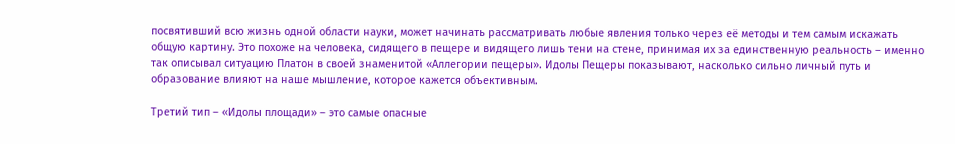посвятивший всю жизнь одной области науки, может начинать рассматривать любые явления только через её методы и тем самым искажать общую картину. Это похоже на человека, сидящего в пещере и видящего лишь тени на стене, принимая их за единственную реальность – именно так описывал ситуацию Платон в своей знаменитой «Аллегории пещеры». Идолы Пещеры показывают, насколько сильно личный путь и образование влияют на наше мышление, которое кажется объективным.

Третий тип – «Идолы площади» – это самые опасные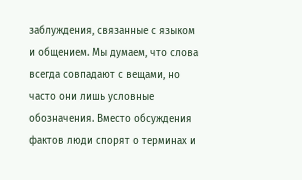заблуждения, связанные с языком и общением. Мы думаем, что слова всегда совпадают с вещами, но часто они лишь условные обозначения. Вместо обсуждения фактов люди спорят о терминах и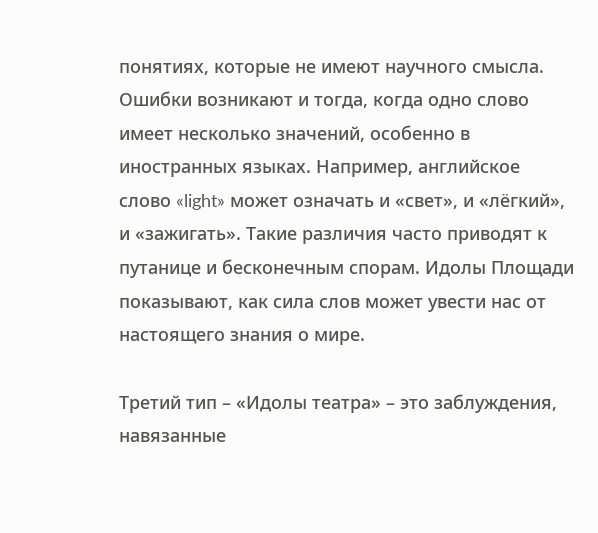понятиях, которые не имеют научного смысла. Ошибки возникают и тогда, когда одно слово имеет несколько значений, особенно в иностранных языках. Например, английское слово «light» может означать и «свет», и «лёгкий», и «зажигать». Такие различия часто приводят к путанице и бесконечным спорам. Идолы Площади показывают, как сила слов может увести нас от настоящего знания о мире.

Третий тип – «Идолы театра» – это заблуждения, навязанные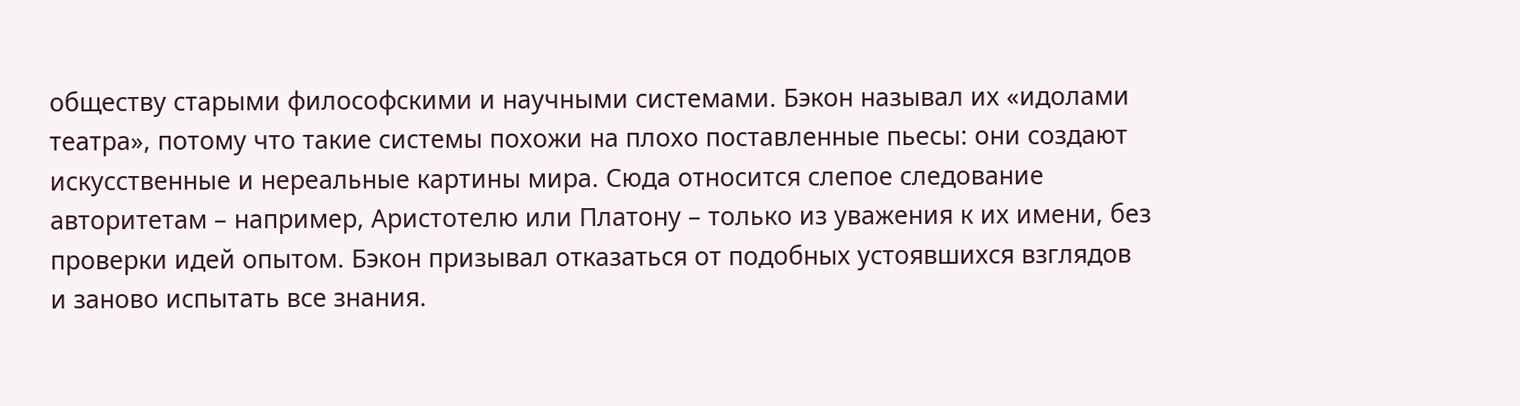обществу старыми философскими и научными системами. Бэкон называл их «идолами театра», потому что такие системы похожи на плохо поставленные пьесы: они создают искусственные и нереальные картины мира. Сюда относится слепое следование авторитетам – например, Аристотелю или Платону – только из уважения к их имени, без проверки идей опытом. Бэкон призывал отказаться от подобных устоявшихся взглядов и заново испытать все знания.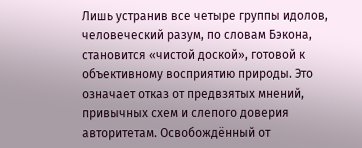Лишь устранив все четыре группы идолов, человеческий разум, по словам Бэкона, становится «чистой доской», готовой к объективному восприятию природы. Это означает отказ от предвзятых мнений, привычных схем и слепого доверия авторитетам. Освобождённый от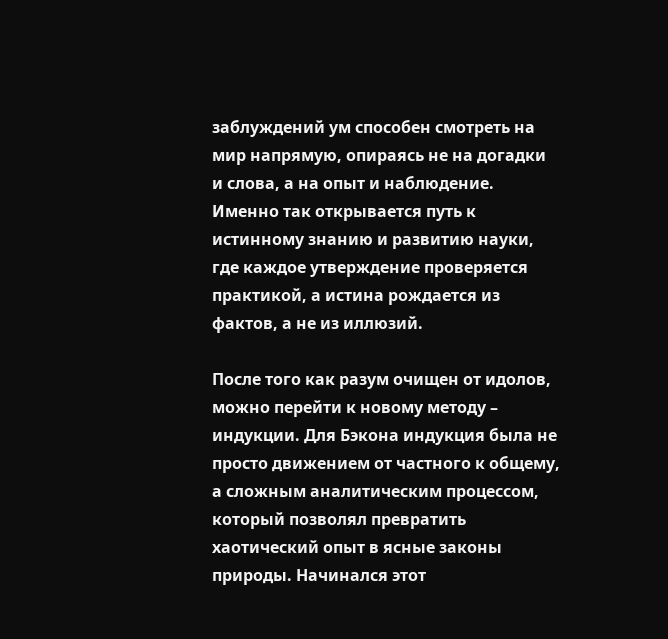заблуждений ум способен смотреть на мир напрямую, опираясь не на догадки и слова, а на опыт и наблюдение. Именно так открывается путь к истинному знанию и развитию науки, где каждое утверждение проверяется практикой, а истина рождается из фактов, а не из иллюзий.

После того как разум очищен от идолов, можно перейти к новому методу – индукции. Для Бэкона индукция была не просто движением от частного к общему, а сложным аналитическим процессом, который позволял превратить хаотический опыт в ясные законы природы. Начинался этот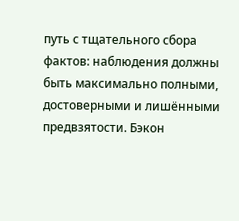путь с тщательного сбора фактов: наблюдения должны быть максимально полными, достоверными и лишёнными предвзятости. Бэкон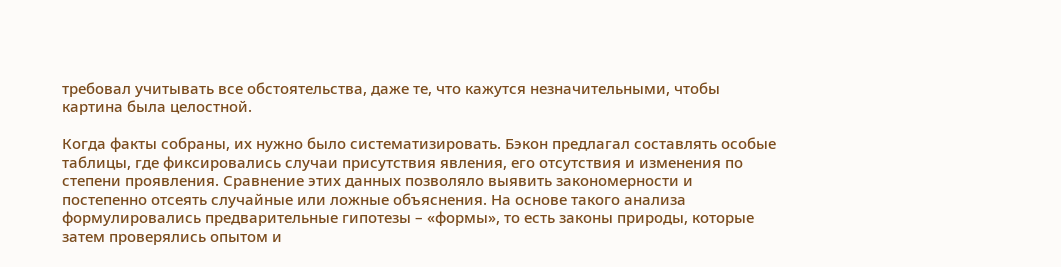требовал учитывать все обстоятельства, даже те, что кажутся незначительными, чтобы картина была целостной.

Когда факты собраны, их нужно было систематизировать. Бэкон предлагал составлять особые таблицы, где фиксировались случаи присутствия явления, его отсутствия и изменения по степени проявления. Сравнение этих данных позволяло выявить закономерности и постепенно отсеять случайные или ложные объяснения. На основе такого анализа формулировались предварительные гипотезы – «формы», то есть законы природы, которые затем проверялись опытом и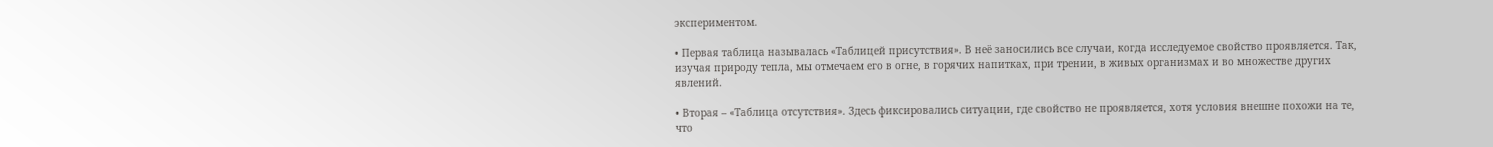экспериментом.

• Первая таблица называлась «Таблицей присутствия». В неё заносились все случаи, когда исследуемое свойство проявляется. Так, изучая природу тепла, мы отмечаем его в огне, в горячих напитках, при трении, в живых организмах и во множестве других явлений.

• Вторая – «Таблица отсутствия». Здесь фиксировались ситуации, где свойство не проявляется, хотя условия внешне похожи на те, что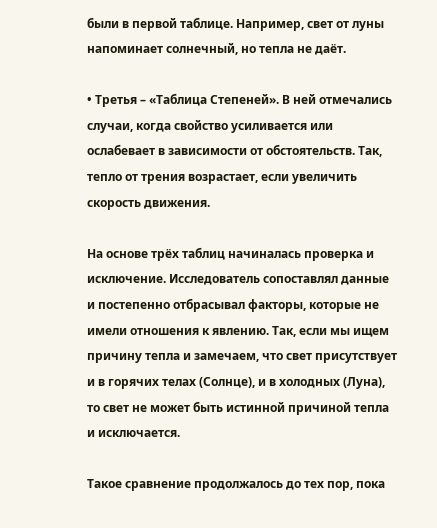были в первой таблице. Например, свет от луны напоминает солнечный, но тепла не даёт.

• Третья – «Таблица Степеней». В ней отмечались случаи, когда свойство усиливается или ослабевает в зависимости от обстоятельств. Так, тепло от трения возрастает, если увеличить скорость движения.

На основе трёх таблиц начиналась проверка и исключение. Исследователь сопоставлял данные и постепенно отбрасывал факторы, которые не имели отношения к явлению. Так, если мы ищем причину тепла и замечаем, что свет присутствует и в горячих телах (Солнце), и в холодных (Луна), то свет не может быть истинной причиной тепла и исключается.

Такое сравнение продолжалось до тех пор, пока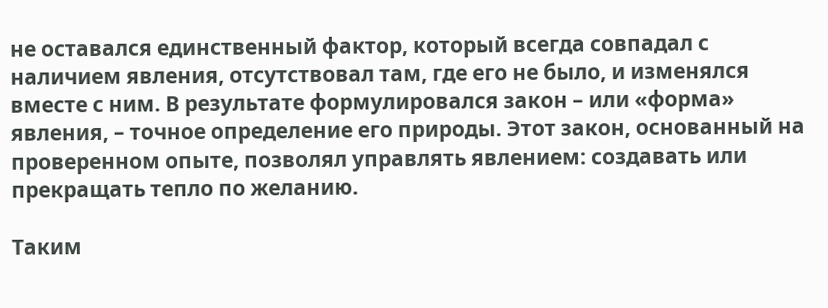не оставался единственный фактор, который всегда совпадал с наличием явления, отсутствовал там, где его не было, и изменялся вместе с ним. В результате формулировался закон – или «форма» явления, – точное определение его природы. Этот закон, основанный на проверенном опыте, позволял управлять явлением: создавать или прекращать тепло по желанию.

Таким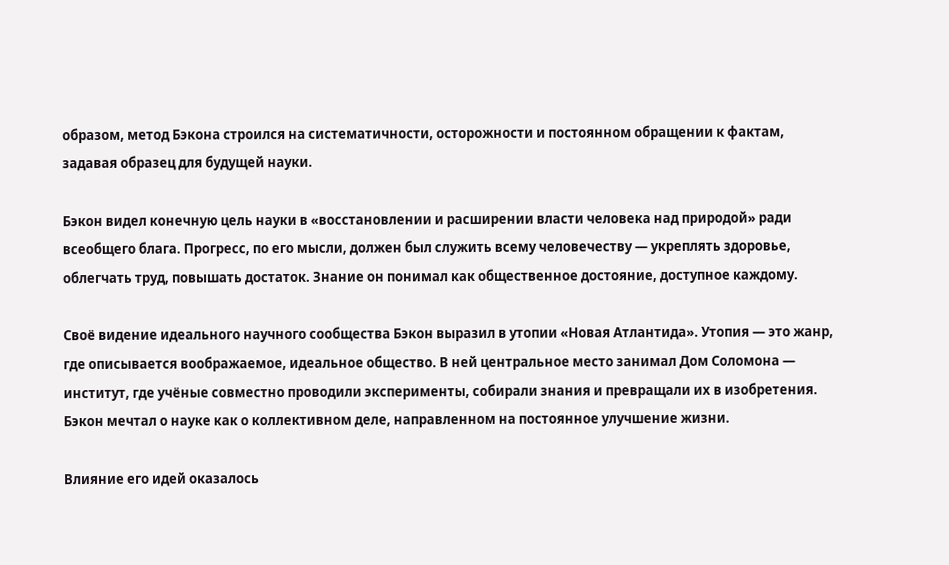образом, метод Бэкона строился на систематичности, осторожности и постоянном обращении к фактам, задавая образец для будущей науки.

Бэкон видел конечную цель науки в «восстановлении и расширении власти человека над природой» ради всеобщего блага. Прогресс, по его мысли, должен был служить всему человечеству — укреплять здоровье, облегчать труд, повышать достаток. Знание он понимал как общественное достояние, доступное каждому.

Своё видение идеального научного сообщества Бэкон выразил в утопии «Новая Атлантида». Утопия — это жанр, где описывается воображаемое, идеальное общество. В ней центральное место занимал Дом Соломона — институт, где учёные совместно проводили эксперименты, собирали знания и превращали их в изобретения. Бэкон мечтал о науке как о коллективном деле, направленном на постоянное улучшение жизни.

Влияние его идей оказалось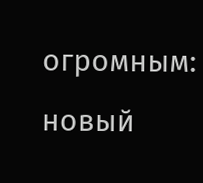огромным: новый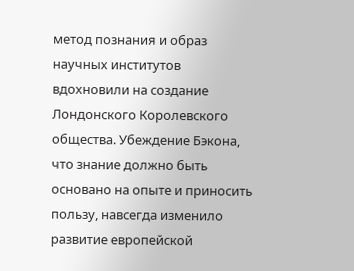метод познания и образ научных институтов вдохновили на создание Лондонского Королевского общества. Убеждение Бэкона, что знание должно быть основано на опыте и приносить пользу, навсегда изменило развитие европейской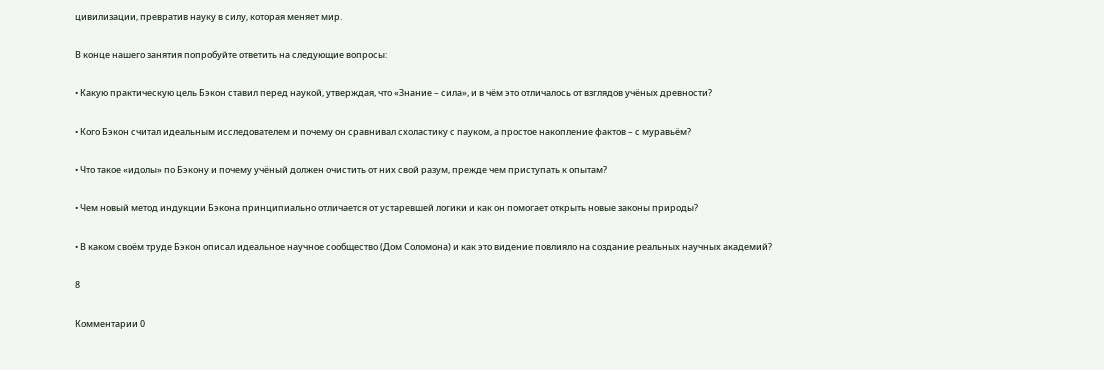цивилизации, превратив науку в силу, которая меняет мир.

В конце нашего занятия попробуйте ответить на следующие вопросы:

• Какую практическую цель Бэкон ставил перед наукой, утверждая, что «Знание – сила», и в чём это отличалось от взглядов учёных древности?

• Кого Бэкон считал идеальным исследователем и почему он сравнивал схоластику с пауком, а простое накопление фактов – с муравьём?

• Что такое «идолы» по Бэкону и почему учёный должен очистить от них свой разум, прежде чем приступать к опытам?

• Чем новый метод индукции Бэкона принципиально отличается от устаревшей логики и как он помогает открыть новые законы природы?

• В каком своём труде Бэкон описал идеальное научное сообщество (Дом Соломона) и как это видение повлияло на создание реальных научных академий?

8

Комментарии 0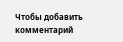Чтобы добавить комментарий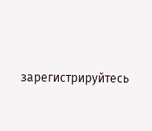зарегистрируйтесь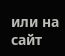или на сайт